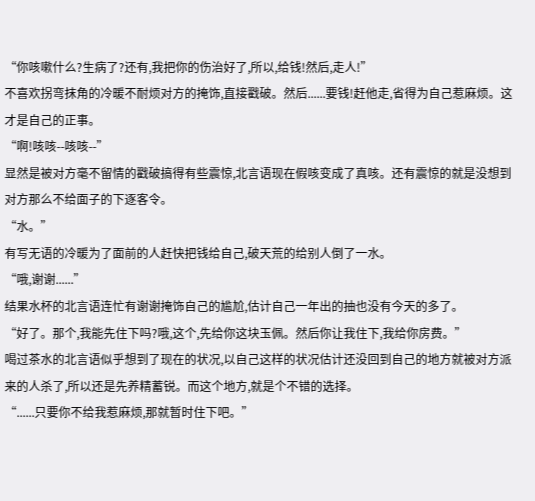“你咳嗽什么?生病了?还有,我把你的伤治好了,所以,给钱!然后,走人!”
不喜欢拐弯抹角的冷暖不耐烦对方的掩饰,直接戳破。然后......要钱!赶他走,省得为自己惹麻烦。这才是自己的正事。
“啊!咳咳--咳咳--”
显然是被对方毫不留情的戳破搞得有些震惊,北言语现在假咳变成了真咳。还有震惊的就是没想到对方那么不给面子的下逐客令。
“水。”
有写无语的冷暖为了面前的人赶快把钱给自己,破天荒的给别人倒了一水。
“哦,谢谢......”
结果水杯的北言语连忙有谢谢掩饰自己的尴尬,估计自己一年出的抽也没有今天的多了。
“好了。那个,我能先住下吗?哦,这个,先给你这块玉佩。然后你让我住下,我给你房费。”
喝过茶水的北言语似乎想到了现在的状况,以自己这样的状况估计还没回到自己的地方就被对方派来的人杀了,所以还是先养精蓄锐。而这个地方,就是个不错的选择。
“......只要你不给我惹麻烦,那就暂时住下吧。”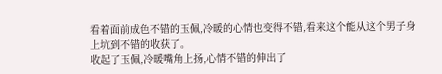看着面前成色不错的玉佩,冷暖的心情也变得不错,看来这个能从这个男子身上坑到不错的收获了。
收起了玉佩,冷暖嘴角上扬,心情不错的伸出了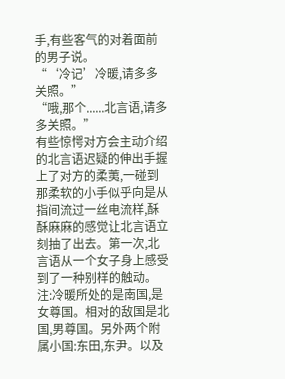手,有些客气的对着面前的男子说。
“‘冷记’冷暖,请多多关照。”
“哦,那个......北言语,请多多关照。”
有些惊愕对方会主动介绍的北言语迟疑的伸出手握上了对方的柔荑,一碰到那柔软的小手似乎向是从指间流过一丝电流样,酥酥麻麻的感觉让北言语立刻抽了出去。第一次,北言语从一个女子身上感受到了一种别样的触动。
注:冷暖所处的是南国,是女尊国。相对的敌国是北国,男尊国。另外两个附属小国:东田,东尹。以及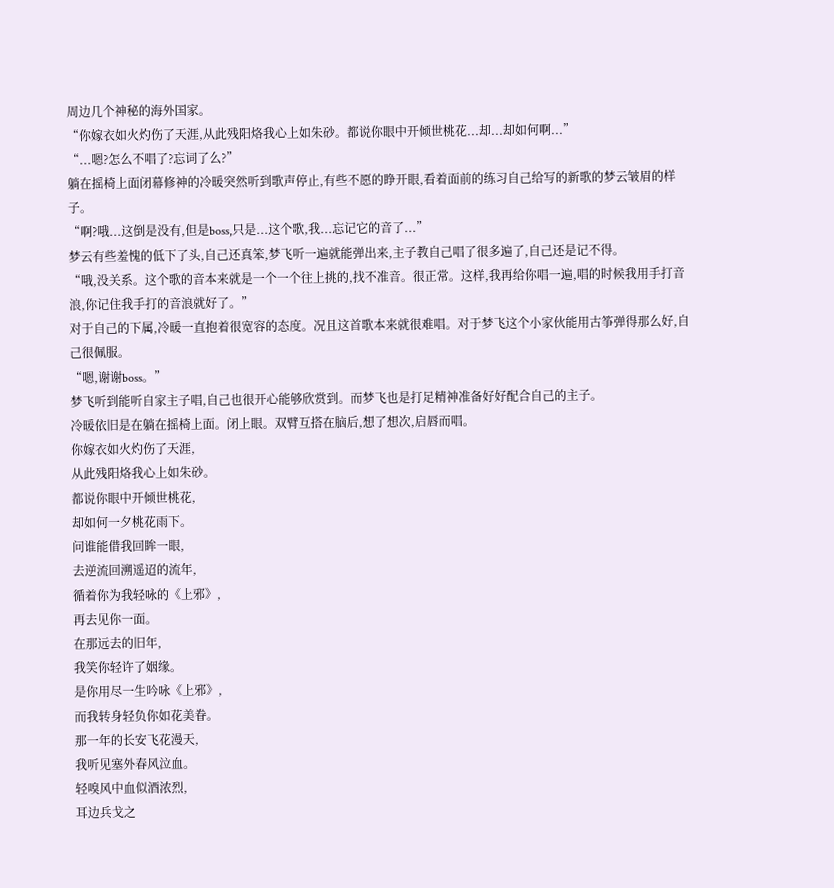周边几个神秘的海外国家。
“你嫁衣如火灼伤了天涯,从此残阳烙我心上如朱砂。都说你眼中开倾世桃花...却...却如何啊...”
“...嗯?怎么不唱了?忘词了么?”
躺在摇椅上面闭幕修神的冷暖突然听到歌声停止,有些不愿的睁开眼,看着面前的练习自己给写的新歌的梦云皱眉的样子。
“啊?哦...这倒是没有,但是boss,只是...这个歌,我...忘记它的音了...”
梦云有些羞愧的低下了头,自己还真笨,梦飞听一遍就能弹出来,主子教自己唱了很多遍了,自己还是记不得。
“哦,没关系。这个歌的音本来就是一个一个往上挑的,找不准音。很正常。这样,我再给你唱一遍,唱的时候我用手打音浪,你记住我手打的音浪就好了。”
对于自己的下属,冷暖一直抱着很宽容的态度。况且这首歌本来就很难唱。对于梦飞这个小家伙能用古筝弹得那么好,自己很佩服。
“嗯,谢谢boss。”
梦飞听到能听自家主子唱,自己也很开心能够欣赏到。而梦飞也是打足精神准备好好配合自己的主子。
冷暖依旧是在躺在摇椅上面。闭上眼。双臂互搭在脑后,想了想次,启唇而唱。
你嫁衣如火灼伤了天涯,
从此残阳烙我心上如朱砂。
都说你眼中开倾世桃花,
却如何一夕桃花雨下。
问谁能借我回眸一眼,
去逆流回溯遥迢的流年,
循着你为我轻咏的《上邪》,
再去见你一面。
在那远去的旧年,
我笑你轻许了姻缘。
是你用尽一生吟咏《上邪》,
而我转身轻负你如花美眷。
那一年的长安飞花漫天,
我听见塞外春风泣血。
轻嗅风中血似酒浓烈,
耳边兵戈之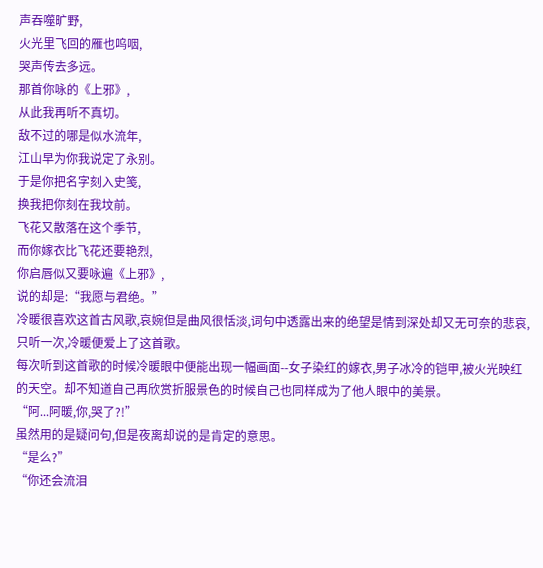声吞噬旷野,
火光里飞回的雁也呜咽,
哭声传去多远。
那首你咏的《上邪》,
从此我再听不真切。
敌不过的哪是似水流年,
江山早为你我说定了永别。
于是你把名字刻入史笺,
换我把你刻在我坟前。
飞花又散落在这个季节,
而你嫁衣比飞花还要艳烈,
你启唇似又要咏遍《上邪》,
说的却是:“我愿与君绝。”
冷暖很喜欢这首古风歌,哀婉但是曲风很恬淡,词句中透露出来的绝望是情到深处却又无可奈的悲哀,只听一次,冷暖便爱上了这首歌。
每次听到这首歌的时候冷暖眼中便能出现一幅画面--女子染红的嫁衣,男子冰冷的铠甲,被火光映红的天空。却不知道自己再欣赏折服景色的时候自己也同样成为了他人眼中的美景。
“阿...阿暖,你,哭了?!”
虽然用的是疑问句,但是夜离却说的是肯定的意思。
“是么?”
“你还会流泪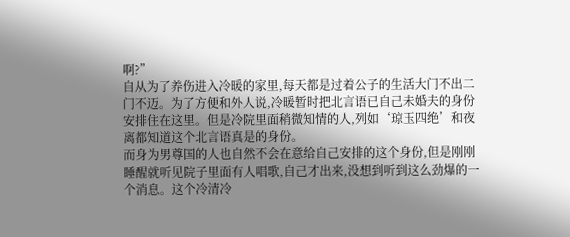啊?”
自从为了养伤进入冷暖的家里,每天都是过着公子的生活大门不出二门不迈。为了方便和外人说,冷暖暂时把北言语已自己未婚夫的身份安排住在这里。但是冷院里面稍微知情的人,列如‘琼玉四绝’和夜离都知道这个北言语真是的身份。
而身为男尊国的人也自然不会在意给自己安排的这个身份,但是刚刚睡醒就听见院子里面有人唱歌,自己才出来,没想到听到这么劲爆的一个消息。这个冷清冷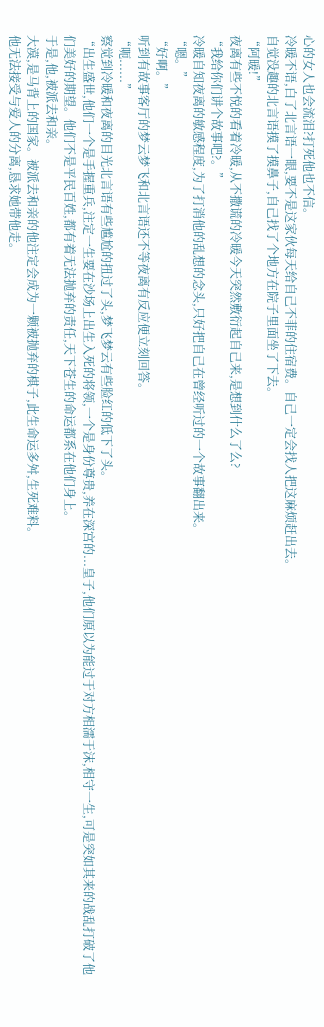心的女人也会流泪?打死他也不信。
冷暖不语,白了北言语一眼,要不是这家伙每天给自己不菲的住宿费。自己一定会找人把这麻烦赶出去。
自觉没趣的北言语摸了摸鼻子,自己找了个地方在院子里面坐了下去。
“阿暖!”
夜离有些不悦的看着冷暖,从不撒谎的冷暖今天突然敷衍起自己来,是想到什么了么?
“我给你们讲个故事吧?。”
冷暖自知夜离的敏感程度,为了打消他的乱想的念头,只好把自己在曾经听过的一个故事翻出来。
“嗯。”
“好啊。”
听到有故事客厅的梦云梦飞和北言语还不等夜离有反应便立刻回答。
“呃......”
察觉到冷暖和夜离的目光北言语有些尴尬的扭过了头,梦飞梦云有些脸红的低下了头。
“出生盛世,他们一个是手握重兵,注定一生要在沙场上出生入死的将领,一个是身份尊贵,养在深宫的...皇子,他们原以为能过于对方相濡于沫,相守一生,可是突如其来的战乱打破了他们美好的期望。他们不是平民百姓,都有着无法抛弃的责任,天下苍生的命运都系在他们身上。
于是,他,被派去和亲。
大漠,是马背上的国家。被派去和亲的他注定会成为一颗被抛弃的棋子,此生命运多舛,生死难料。
他无法接受与爱人的分离,恳求她带他走。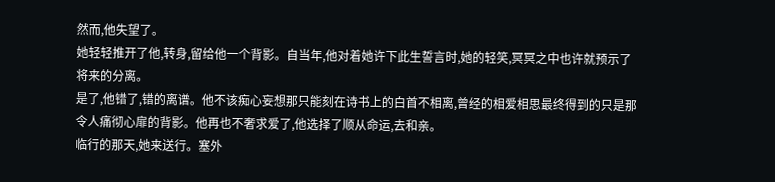然而,他失望了。
她轻轻推开了他,转身,留给他一个背影。自当年,他对着她许下此生誓言时,她的轻笑,冥冥之中也许就预示了将来的分离。
是了,他错了,错的离谱。他不该痴心妄想那只能刻在诗书上的白首不相离,曾经的相爱相思最终得到的只是那令人痛彻心扉的背影。他再也不奢求爱了,他选择了顺从命运,去和亲。
临行的那天,她来送行。塞外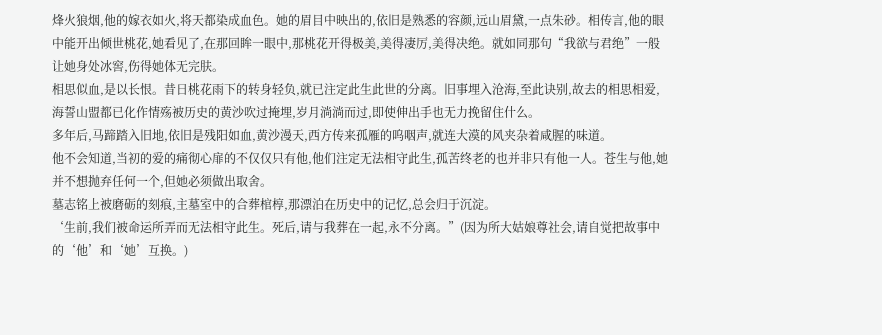烽火狼烟,他的嫁衣如火,将天都染成血色。她的眉目中映出的,依旧是熟悉的容颜,远山眉黛,一点朱砂。相传言,他的眼中能开出倾世桃花,她看见了,在那回眸一眼中,那桃花开得极美,美得凄厉,美得决绝。就如同那句“我欲与君绝”一般让她身处冰窖,伤得她体无完肤。
相思似血,是以长恨。昔日桃花雨下的转身轻负,就已注定此生此世的分离。旧事埋入沧海,至此诀别,故去的相思相爱,海誓山盟都已化作情殇被历史的黄沙吹过掩埋,岁月淌淌而过,即使伸出手也无力挽留住什么。
多年后,马蹄踏入旧地,依旧是残阳如血,黄沙漫天,西方传来孤雁的呜咽声,就连大漠的风夹杂着咸腥的味道。
他不会知道,当初的爱的痛彻心扉的不仅仅只有他,他们注定无法相守此生,孤苦终老的也并非只有他一人。苍生与他,她并不想抛弃任何一个,但她必须做出取舍。
墓志铭上被磨砺的刻痕,主墓室中的合葬棺椁,那漂泊在历史中的记忆,总会归于沉淀。
‘生前,我们被命运所弄而无法相守此生。死后,请与我葬在一起,永不分离。”(因为所大姑娘尊社会,请自觉把故事中的‘他’和‘她’互换。)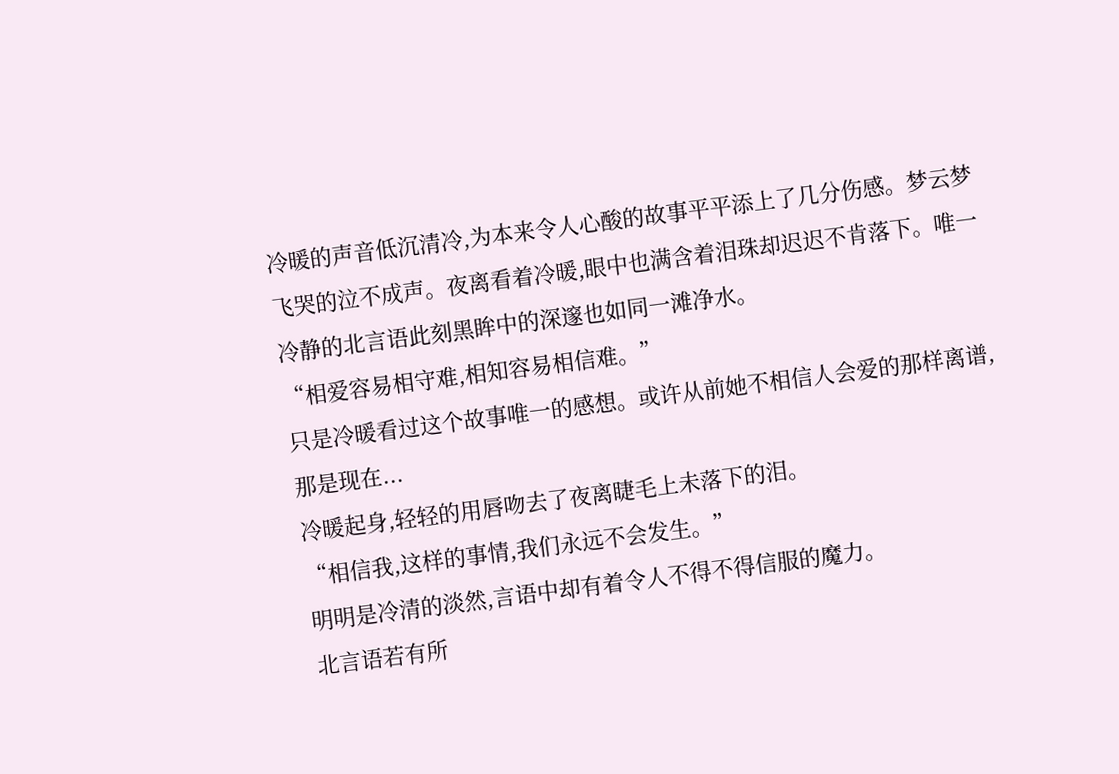冷暖的声音低沉清冷,为本来令人心酸的故事平平添上了几分伤感。梦云梦飞哭的泣不成声。夜离看着冷暖,眼中也满含着泪珠却迟迟不肯落下。唯一冷静的北言语此刻黑眸中的深邃也如同一滩净水。
“相爱容易相守难,相知容易相信难。”
只是冷暖看过这个故事唯一的感想。或许从前她不相信人会爱的那样离谱,那是现在...
冷暖起身,轻轻的用唇吻去了夜离睫毛上未落下的泪。
“相信我,这样的事情,我们永远不会发生。”
明明是冷清的淡然,言语中却有着令人不得不得信服的魔力。
北言语若有所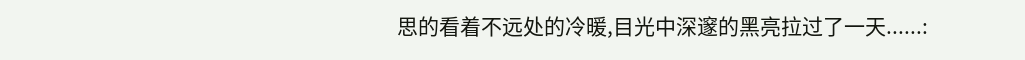思的看着不远处的冷暖,目光中深邃的黑亮拉过了一天......: